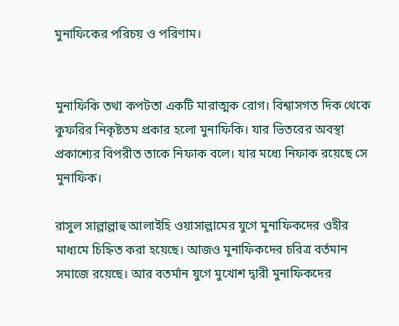মুনাফিকের পরিচয় ও পরিণাম।


মুনাফিকি তথা কপটতা একটি মারাত্মক রোগ। বিশ্বাসগত দিক থেকে কুফরির নিকৃষ্টতম প্রকার হলো মুনাফিকি। যার ভিতরের অবস্থা প্রকাশ্যের বিপরীত তাকে নিফাক বলে। যার মধ্যে নিফাক রয়েছে সে মুনাফিক।

রাসুল সাল্লাল্লাহু আলাইহি ওয়াসাল্লামের যুগে মুনাফিকদের ওহীর মাধ্যমে চিহ্নিত করা হয়েছে। আজও মুনাফিকদের চরিত্র বর্তমান সমাজে রয়েছে। আর বতর্মান যুগে মুখোশ দ্বারী মুনাফিকদের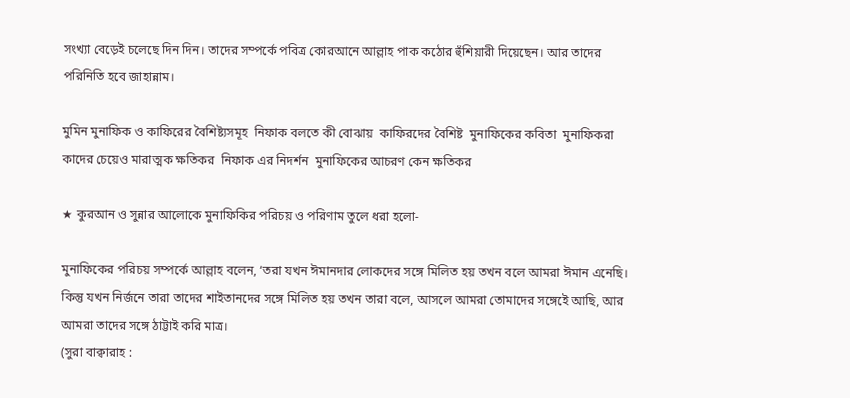সংখ্যা বেড়েই চলেছে দিন দিন। তাদের সম্পর্কে পবিত্র কোরআনে আল্লাহ পাক কঠোর হুঁশিয়ারী দিয়েছেন। আর তাদের পরিনিতি হবে জাহান্নাম।

মুমিন মুনাফিক ও কাফিরের বৈশিষ্ট্যসমূহ  নিফাক বলতে কী বোঝায়  কাফিরদের বৈশিষ্ট  মুনাফিকের কবিতা  মুনাফিকরা কাদের চেয়েও মারাত্মক ক্ষতিকর  নিফাক এর নিদর্শন  মুনাফিকের আচরণ কেন ক্ষতিকর

★ কুরআন ও সুন্নার আলোকে মুনাফিকির পরিচয় ও পরিণাম তুলে ধরা হলো-

মুনাফিকের পরিচয় সম্পর্কে আল্লাহ বলেন, ‘তরা যখন ঈমানদার লোকদের সঙ্গে মিলিত হয় তখন বলে আমরা ঈমান এনেছি। কিন্তু যখন নির্জনে তারা তাদের শাইতানদের সঙ্গে মিলিত হয় তখন তারা বলে, আসলে আমরা তোমাদের সঙ্গেইে আছি, আর আমরা তাদের সঙ্গে ঠাট্টাই করি মাত্র।
(সুরা বাক্বারাহ :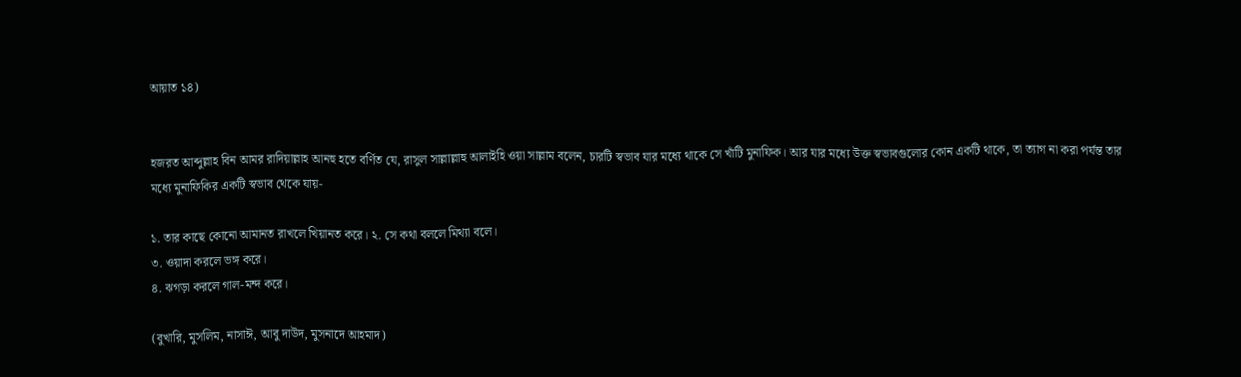আয়াত ১৪)


হজরত আব্দুল্লাহ বিন আমর রাদিয়াল্লাহ আনহু হতে বর্ণিত যে, রাসুল সাল্লাল্লাহু আলাইহি ওয়া সাল্লাম বলেন, চারটি স্বভাব যার মধ্যে থাকে সে খাঁটি মুনাফিক। আর যার মধ্যে উক্ত স্বভাবগুলোর কোন একটি থাকে, তা ত্যাগ না করা পর্যন্ত তার মধ্যে মুনাফিকির একটি স্বভাব থেকে যায়-

১. তার কাছে কোনো আমানত রাখলে খিয়ানত করে। ২. সে কথা বললে মিথ্যা বলে।
৩. ওয়াদা করলে ভঙ্গ করে।
৪. ঝগড়া করলে গাল-মন্দ করে।

(বুখারি, মুসলিম, নাসাঈ, আবু দাউদ, মুসনাদে আহমাদ)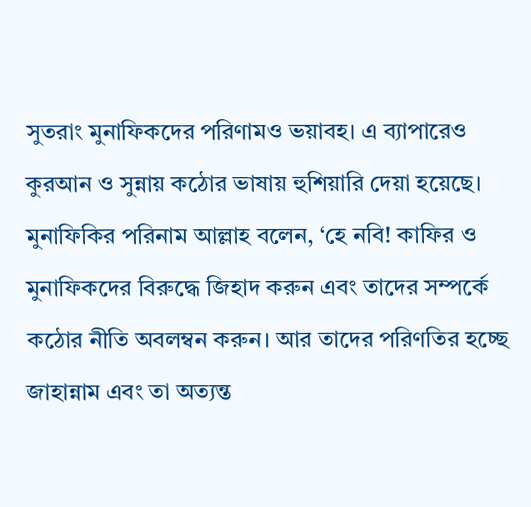সুতরাং মুনাফিকদের পরিণামও ভয়াবহ। এ ব্যাপারেও কুরআন ও সুন্নায় কঠোর ভাষায় হুশিয়ারি দেয়া হয়েছে।
মুনাফিকির পরিনাম আল্লাহ বলেন, ‘হে নবি! কাফির ও মুনাফিকদের বিরুদ্ধে জিহাদ করুন এবং তাদের সম্পর্কে কঠোর নীতি অবলম্বন করুন। আর তাদের পরিণতির হচ্ছে জাহান্নাম এবং তা অত্যন্ত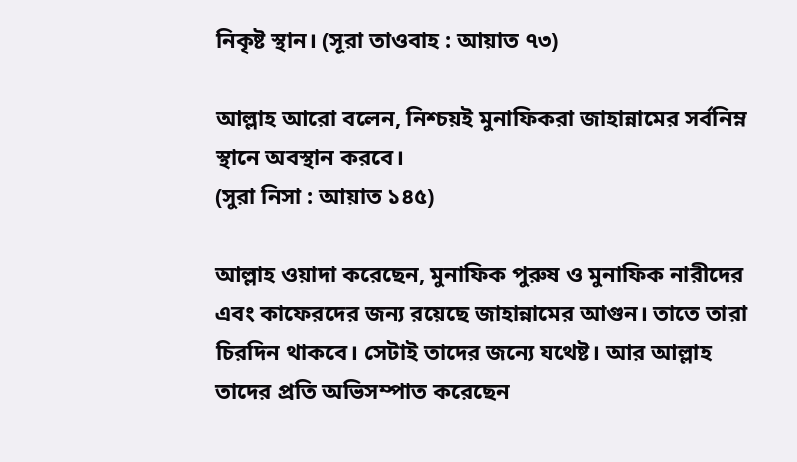নিকৃষ্ট স্থান। (সূরা তাওবাহ : আয়াত ৭৩)

আল্লাহ আরো বলেন, নিশ্চয়ই মুনাফিকরা জাহান্নামের সর্বনিম্ন স্থানে অবস্থান করবে।
(সুরা নিসা : আয়াত ১৪৫)

আল্লাহ ওয়াদা করেছেন, মুনাফিক পুরুষ ও মুনাফিক নারীদের এবং কাফেরদের জন্য রয়েছে জাহান্নামের আগুন। তাতে তারা চিরদিন থাকবে। সেটাই তাদের জন্যে যথেষ্ট। আর আল্লাহ তাদের প্রতি অভিসম্পাত করেছেন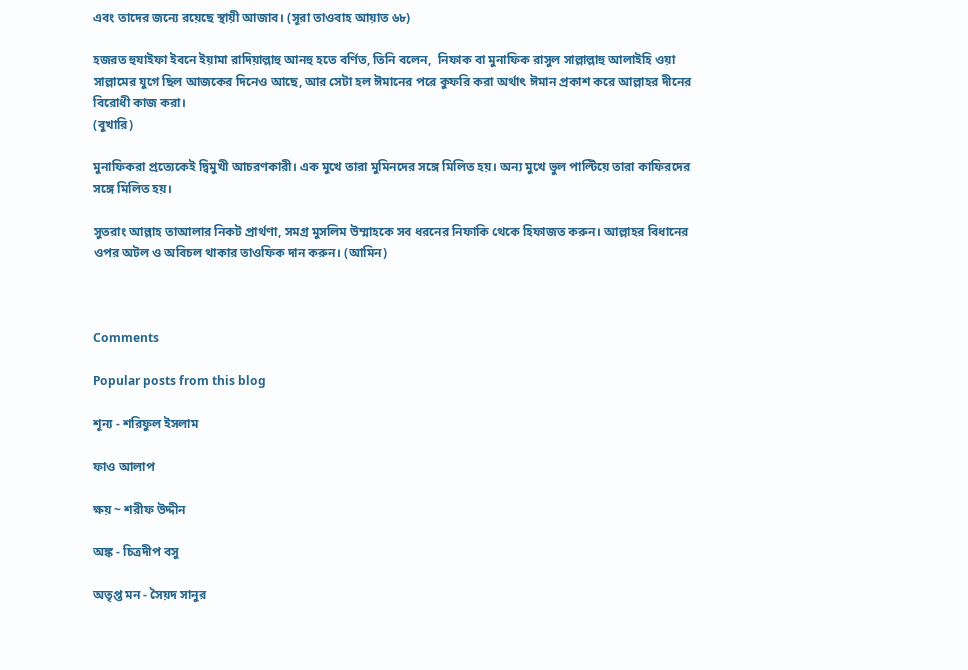এবং তাদের জন্যে রয়েছে স্থায়ী আজাব। (সূরা তাওবাহ আয়াত ৬৮)

হজরত হুযাইফা ইবনে ইয়ামা রাদিয়াল্লাহু আনহু হতে বর্ণিত, তিনি বলেন,  নিফাক বা মুনাফিক রাসুল সাল্লাল্লাহু আলাইহি ওয়া সাল্লামের যুগে ছিল আজকের দিনেও আছে, আর সেটা হল ঈমানের পরে কুফরি করা অর্থাৎ ঈমান প্রকাশ করে আল্লাহর দীনের বিরোধী কাজ করা।
(বুখারি)

মুনাফিকরা প্রত্যেকেই দ্বিমুখী আচরণকারী। এক মুখে তারা মুমিনদের সঙ্গে মিলিত হয়। অন্য মুখে ভুল পাল্টিয়ে তারা কাফিরদের সঙ্গে মিলিত হয়।

সুতরাং আল্লাহ তাআলার নিকট প্রার্থণা, সমগ্র মুসলিম উম্মাহকে সব ধরনের নিফাকি থেকে হিফাজত করুন। আল্লাহর বিধানের ওপর অটল ও অবিচল থাকার তাওফিক দান করুন। (আমিন)



Comments

Popular posts from this blog

শূন্য - শরিফুল ইসলাম

ফাও আলাপ

ক্ষয় ~ শরীফ উদ্দীন

অঙ্ক - চিত্রদীপ বসু

অতৃপ্ত মন - সৈয়দ সানুর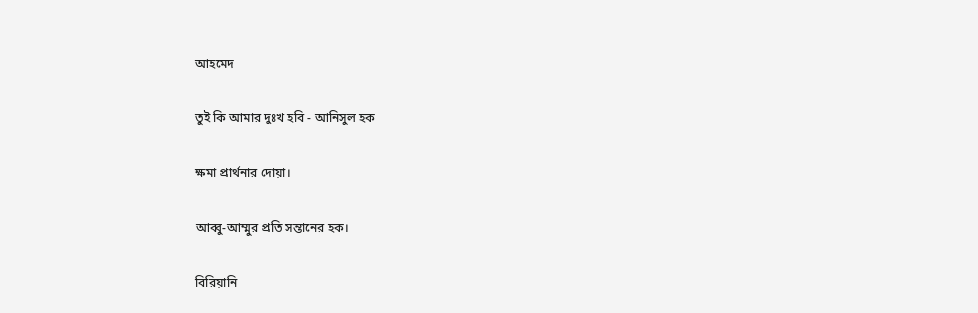আহমেদ

তুই কি আমার দুঃখ হবি - আনিসুল হক

ক্ষমা প্রার্থনার দোয়া।

আব্বু-আম্মুর প্রতি সন্তানের হক।

বিরিয়ানি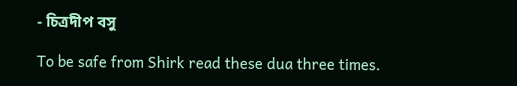- চিত্রদীপ বসু

To be safe from Shirk read these dua three times.